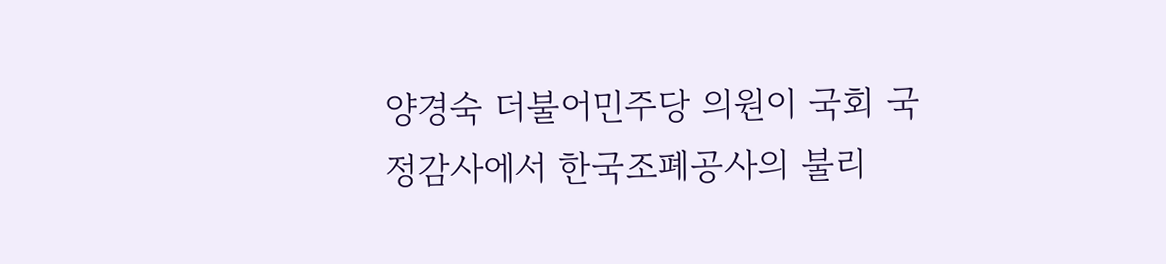양경숙 더불어민주당 의원이 국회 국정감사에서 한국조폐공사의 불리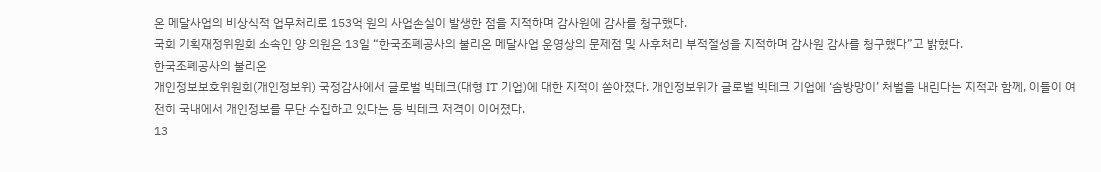온 메달사업의 비상식적 업무처리로 153억 원의 사업손실이 발생한 점을 지적하며 감사원에 감사를 청구했다.
국회 기획재정위원회 소속인 양 의원은 13일 “한국조폐공사의 불리온 메달사업 운영상의 문제점 및 사후처리 부적절성을 지적하며 감사원 감사를 청구했다”고 밝혔다.
한국조폐공사의 불리온
개인정보보호위원회(개인정보위) 국정감사에서 글로벌 빅테크(대형 IT 기업)에 대한 지적이 쏟아졌다. 개인정보위가 글로벌 빅테크 기업에 ‘솜방망이’ 처벌을 내린다는 지적과 함께, 이들이 여전히 국내에서 개인정보를 무단 수집하고 있다는 등 빅테크 저격이 이어졌다.
13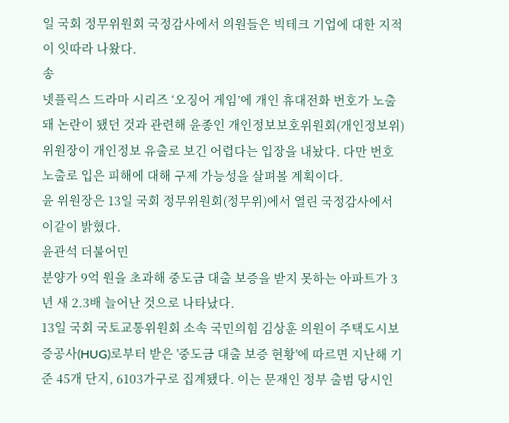일 국회 정무위원회 국정감사에서 의원들은 빅테크 기업에 대한 지적이 잇따라 나왔다.
송
넷플릭스 드라마 시리즈 ‘오징어 게임’에 개인 휴대전화 번호가 노출돼 논란이 됐던 것과 관련해 윤종인 개인정보보호위원회(개인정보위) 위원장이 개인정보 유출로 보긴 어렵다는 입장을 내놨다. 다만 번호 노출로 입은 피해에 대해 구제 가능성을 살펴볼 계획이다.
윤 위원장은 13일 국회 정무위원회(정무위)에서 열린 국정감사에서 이같이 밝혔다.
윤관석 더불어민
분양가 9억 원을 초과해 중도금 대출 보증을 받지 못하는 아파트가 3년 새 2.3배 늘어난 것으로 나타났다.
13일 국회 국토교통위원회 소속 국민의힘 김상훈 의원이 주택도시보증공사(HUG)로부터 받은 '중도금 대출 보증 현황'에 따르면 지난해 기준 45개 단지, 6103가구로 집계됐다. 이는 문재인 정부 출범 당시인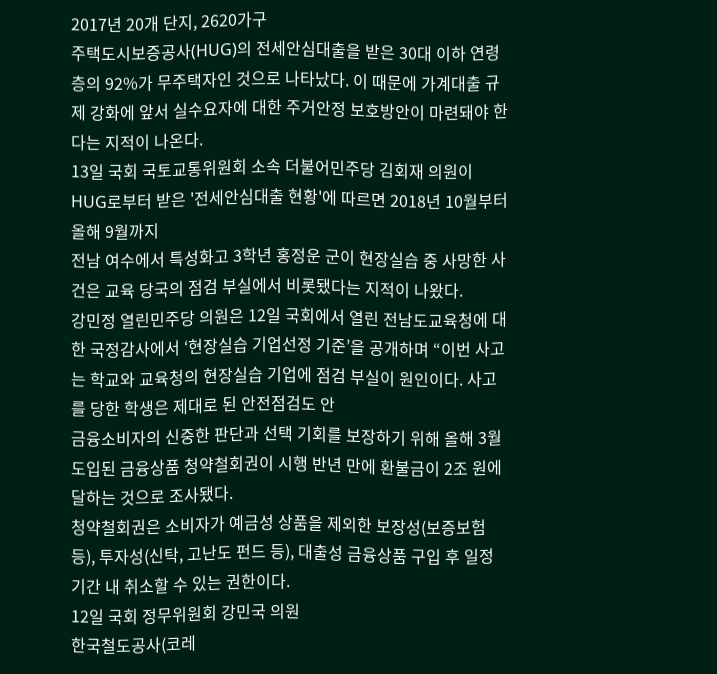2017년 20개 단지, 2620가구
주택도시보증공사(HUG)의 전세안심대출을 받은 30대 이하 연령층의 92%가 무주택자인 것으로 나타났다. 이 때문에 가계대출 규제 강화에 앞서 실수요자에 대한 주거안정 보호방안이 마련돼야 한다는 지적이 나온다.
13일 국회 국토교통위원회 소속 더불어민주당 김회재 의원이 HUG로부터 받은 '전세안심대출 현황'에 따르면 2018년 10월부터 올해 9월까지
전남 여수에서 특성화고 3학년 홍정운 군이 현장실습 중 사망한 사건은 교육 당국의 점검 부실에서 비롯됐다는 지적이 나왔다.
강민정 열린민주당 의원은 12일 국회에서 열린 전남도교육청에 대한 국정감사에서 ‘현장실습 기업선정 기준’을 공개하며 “이번 사고는 학교와 교육청의 현장실습 기업에 점검 부실이 원인이다. 사고를 당한 학생은 제대로 된 안전점검도 안
금융소비자의 신중한 판단과 선택 기회를 보장하기 위해 올해 3월 도입된 금융상품 청약철회권이 시행 반년 만에 환불금이 2조 원에 달하는 것으로 조사됐다.
청약철회권은 소비자가 예금성 상품을 제외한 보장성(보증보험 등), 투자성(신탁, 고난도 펀드 등), 대출성 금융상품 구입 후 일정 기간 내 취소할 수 있는 권한이다.
12일 국회 정무위원회 강민국 의원
한국철도공사(코레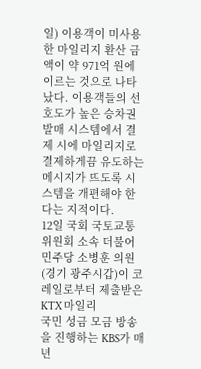일) 이용객이 미사용한 마일리지 환산 금액이 약 971억 원에 이르는 것으로 나타났다. 이용객들의 선호도가 높은 승차권 발매 시스템에서 결제 시에 마일리지로 결제하게끔 유도하는 메시지가 뜨도록 시스템을 개편해야 한다는 지적이다.
12일 국회 국토교통위원회 소속 더불어민주당 소병훈 의원(경기 광주시갑)이 코레일로부터 제출받은 KTX 마일리
국민 성금 모금 방송을 진행하는 KBS가 매년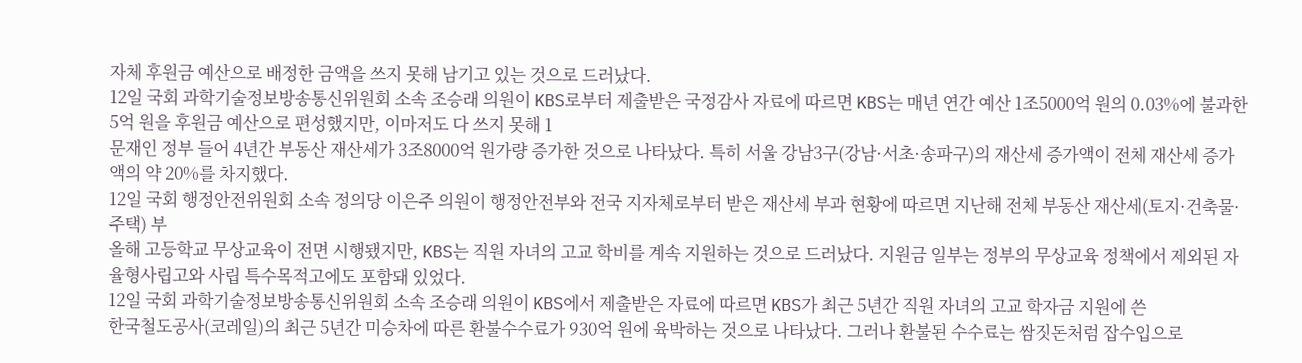자체 후원금 예산으로 배정한 금액을 쓰지 못해 남기고 있는 것으로 드러났다.
12일 국회 과학기술정보방송통신위원회 소속 조승래 의원이 KBS로부터 제출받은 국정감사 자료에 따르면 KBS는 매년 연간 예산 1조5000억 원의 0.03%에 불과한 5억 원을 후원금 예산으로 편성했지만, 이마저도 다 쓰지 못해 1
문재인 정부 들어 4년간 부동산 재산세가 3조8000억 원가량 증가한 것으로 나타났다. 특히 서울 강남3구(강남·서초·송파구)의 재산세 증가액이 전체 재산세 증가액의 약 20%를 차지했다.
12일 국회 행정안전위원회 소속 정의당 이은주 의원이 행정안전부와 전국 지자체로부터 받은 재산세 부과 현황에 따르면 지난해 전체 부동산 재산세(토지·건축물·주택) 부
올해 고등학교 무상교육이 전면 시행됐지만, KBS는 직원 자녀의 고교 학비를 계속 지원하는 것으로 드러났다. 지원금 일부는 정부의 무상교육 정책에서 제외된 자율형사립고와 사립 특수목적고에도 포함돼 있었다.
12일 국회 과학기술정보방송통신위원회 소속 조승래 의원이 KBS에서 제출받은 자료에 따르면 KBS가 최근 5년간 직원 자녀의 고교 학자금 지원에 쓴
한국철도공사(코레일)의 최근 5년간 미승차에 따른 환불수수료가 930억 원에 육박하는 것으로 나타났다. 그러나 환불된 수수료는 쌈짓돈처럼 잡수입으로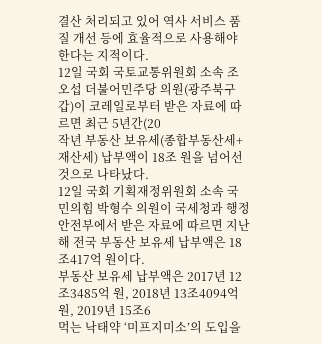결산 처리되고 있어 역사 서비스 품질 개선 등에 효율적으로 사용해야 한다는 지적이다.
12일 국회 국토교통위원회 소속 조오섭 더불어민주당 의원(광주북구갑)이 코레일로부터 받은 자료에 따르면 최근 5년간(20
작년 부동산 보유세(종합부동산세+재산세) 납부액이 18조 원을 넘어선 것으로 나타났다.
12일 국회 기획재정위원회 소속 국민의힘 박형수 의원이 국세청과 행정안전부에서 받은 자료에 따르면 지난해 전국 부동산 보유세 납부액은 18조417억 원이다.
부동산 보유세 납부액은 2017년 12조3485억 원, 2018년 13조4094억 원, 2019년 15조6
먹는 낙태약 ‘미프지미소’의 도입을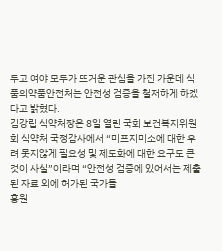두고 여야 모두가 뜨거운 관심을 가진 가운데 식품의약품안전처는 안전성 검증을 철저하게 하겠다고 밝혔다.
김강립 식약처장은 8일 열린 국회 보건복지위원회 식약처 국정감사에서 “미프지미소에 대한 우려 못지않게 필요성 및 제도화에 대한 요구도 큰 것이 사실”이라며 “안전성 검증에 있어서는 제출된 자료 외에 허가된 국가들
홍원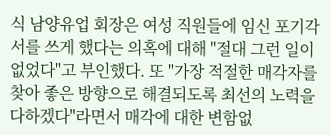식 남양유업 회장은 여성 직원들에 임신 포기각서를 쓰게 했다는 의혹에 대해 "절대 그런 일이 없었다"고 부인했다. 또 "가장 적절한 매각자를 찾아 좋은 방향으로 해결되도록 최선의 노력을 다하겠다"라면서 매각에 대한 변함없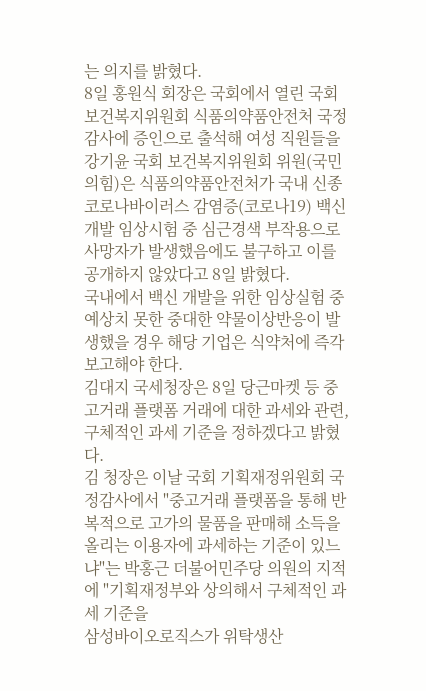는 의지를 밝혔다.
8일 홍원식 회장은 국회에서 열린 국회 보건복지위원회 식품의약품안전처 국정감사에 증인으로 출석해 여성 직원들을
강기윤 국회 보건복지위원회 위원(국민의힘)은 식품의약품안전처가 국내 신종 코로나바이러스 감염증(코로나19) 백신 개발 임상시험 중 심근경색 부작용으로 사망자가 발생했음에도 불구하고 이를 공개하지 않았다고 8일 밝혔다.
국내에서 백신 개발을 위한 임상실험 중 예상치 못한 중대한 약물이상반응이 발생했을 경우 해당 기업은 식약처에 즉각 보고해야 한다.
김대지 국세청장은 8일 당근마켓 등 중고거래 플랫폼 거래에 대한 과세와 관련, 구체적인 과세 기준을 정하겠다고 밝혔다.
김 청장은 이날 국회 기획재정위원회 국정감사에서 "중고거래 플랫폼을 통해 반복적으로 고가의 물품을 판매해 소득을 올리는 이용자에 과세하는 기준이 있느냐"는 박홍근 더불어민주당 의원의 지적에 "기획재정부와 상의해서 구체적인 과세 기준을
삼성바이오로직스가 위탁생산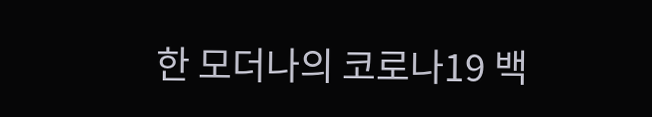한 모더나의 코로나19 백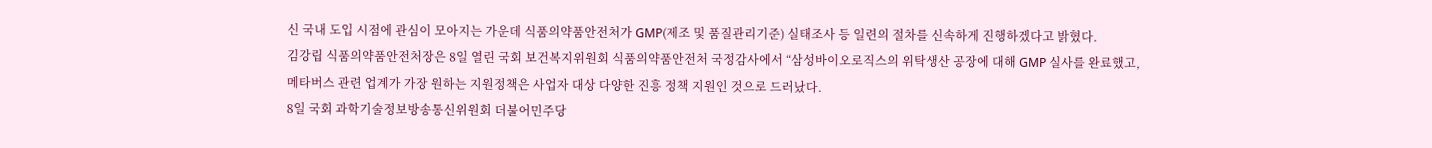신 국내 도입 시점에 관심이 모아지는 가운데 식품의약품안전처가 GMP(제조 및 품질관리기준) 실태조사 등 일련의 절차를 신속하게 진행하겠다고 밝혔다.
김강립 식품의약품안전처장은 8일 열린 국회 보건복지위원회 식품의약품안전처 국정감사에서 “삼성바이오로직스의 위탁생산 공장에 대해 GMP 실사를 완료했고,
메타버스 관련 업계가 가장 원하는 지원정책은 사업자 대상 다양한 진흥 정책 지원인 것으로 드러났다.
8일 국회 과학기술정보방송통신위원회 더불어민주당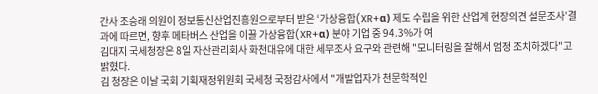간사 조승래 의원이 정보통신산업진흥원으로부터 받은 ‘가상융합(XR+α) 제도 수립을 위한 산업계 현장의견 설문조사’결과에 따르면, 향후 메타버스 산업을 이끌 가상융합(XR+α) 분야 기업 중 94.3%가 여
김대지 국세청장은 8일 자산관리회사 화천대유에 대한 세무조사 요구와 관련해 "모니터링을 잘해서 엄정 조치하겠다"고 밝혔다.
김 청장은 이날 국회 기획재정위원회 국세청 국정감사에서 "개발업자가 천문학적인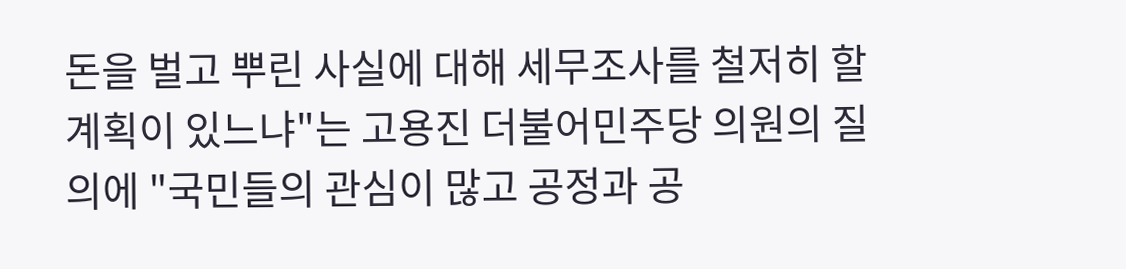돈을 벌고 뿌린 사실에 대해 세무조사를 철저히 할 계획이 있느냐"는 고용진 더불어민주당 의원의 질의에 "국민들의 관심이 많고 공정과 공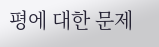평에 대한 문제